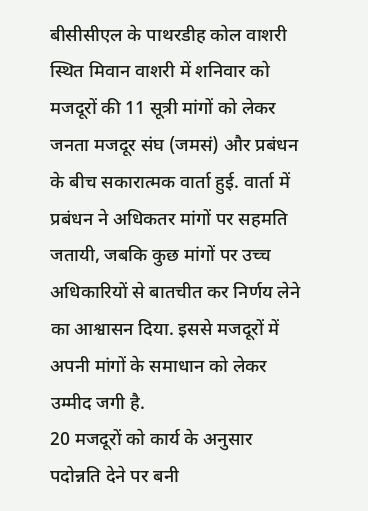बीसीसीएल के पाथरडीह कोल वाशरी स्थित मिवान वाशरी में शनिवार को मजदूरों की 11 सूत्री मांगों को लेकर जनता मजदूर संघ (जमसं) और प्रबंधन के बीच सकारात्मक वार्ता हुई. वार्ता में प्रबंधन ने अधिकतर मांगों पर सहमति जतायी, जबकि कुछ मांगों पर उच्च अधिकारियों से बातचीत कर निर्णय लेने का आश्वासन दिया. इससे मजदूरों में अपनी मांगों के समाधान को लेकर उम्मीद जगी है.
20 मजदूरों को कार्य के अनुसार पदोन्नति देने पर बनी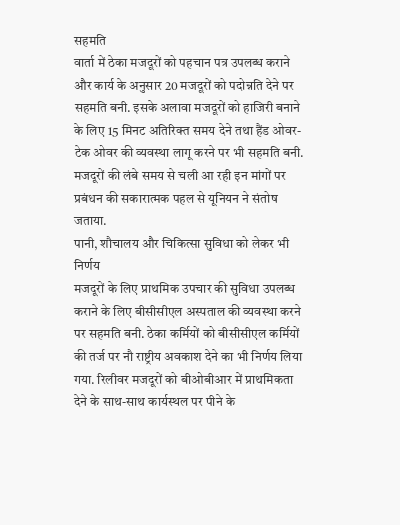सहमति
वार्ता में ठेका मजदूरों को पहचान पत्र उपलब्ध कराने और कार्य के अनुसार 20 मजदूरों को पदोन्नति देने पर सहमति बनी. इसके अलावा मजदूरों को हाजिरी बनाने के लिए 15 मिनट अतिरिक्त समय देने तथा हैंड ओवर-टेक ओवर की व्यवस्था लागू करने पर भी सहमति बनी. मजदूरों की लंबे समय से चली आ रही इन मांगों पर प्रबंधन की सकारात्मक पहल से यूनियन ने संतोष जताया.
पानी, शौचालय और चिकित्सा सुविधा को लेकर भी निर्णय
मजदूरों के लिए प्राथमिक उपचार की सुविधा उपलब्ध कराने के लिए बीसीसीएल अस्पताल की व्यवस्था करने पर सहमति बनी. ठेका कर्मियों को बीसीसीएल कर्मियों की तर्ज पर नौ राष्ट्रीय अवकाश देने का भी निर्णय लिया गया. रिलीवर मजदूरों को बीओबीआर में प्राथमिकता देने के साथ-साथ कार्यस्थल पर पीने के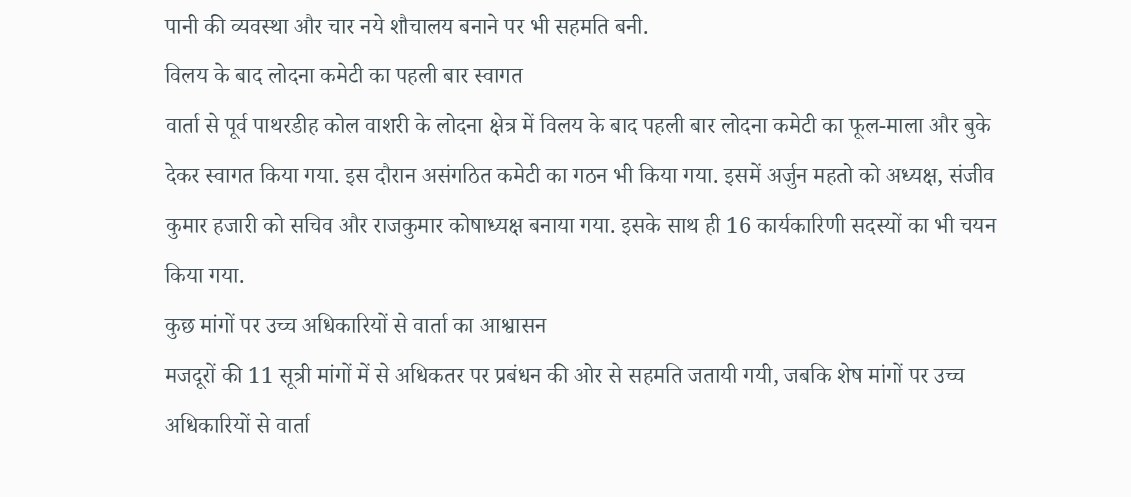पानी की व्यवस्था और चार नये शौचालय बनाने पर भी सहमति बनी.
विलय के बाद लोदना कमेटी का पहली बार स्वागत
वार्ता से पूर्व पाथरडीह कोल वाशरी के लोदना क्षेत्र में विलय के बाद पहली बार लोदना कमेटी का फूल-माला और बुके देकर स्वागत किया गया. इस दौरान असंगठित कमेटी का गठन भी किया गया. इसमें अर्जुन महतो को अध्यक्ष, संजीव कुमार हजारी को सचिव और राजकुमार कोषाध्यक्ष बनाया गया. इसके साथ ही 16 कार्यकारिणी सदस्यों का भी चयन किया गया.
कुछ मांगों पर उच्च अधिकारियों से वार्ता का आश्वासन
मजदूरों की 11 सूत्री मांगों में से अधिकतर पर प्रबंधन की ओर से सहमति जतायी गयी, जबकि शेष मांगों पर उच्च अधिकारियों से वार्ता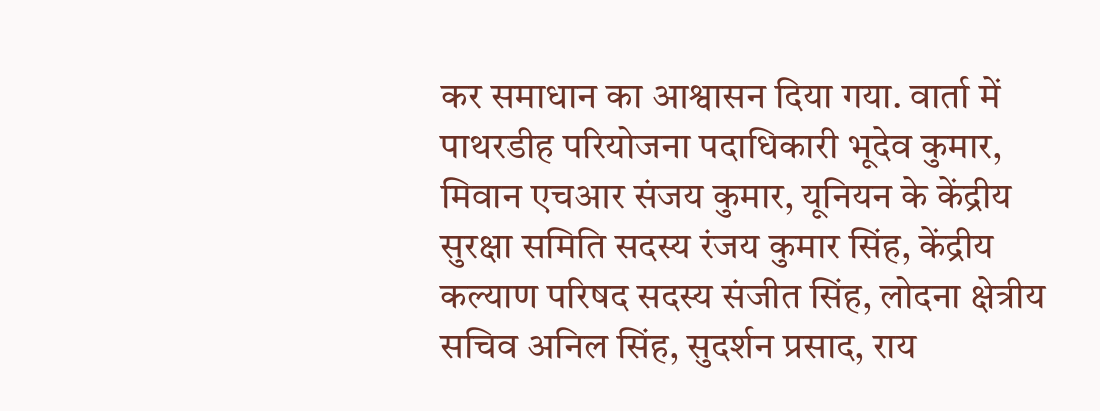कर समाधान का आश्वासन दिया गया. वार्ता में पाथरडीह परियोजना पदाधिकारी भूदेव कुमार, मिवान एचआर संजय कुमार, यूनियन के केंद्रीय सुरक्षा समिति सदस्य रंजय कुमार सिंह, केंद्रीय कल्याण परिषद सदस्य संजीत सिंह, लोदना क्षेत्रीय सचिव अनिल सिंह, सुदर्शन प्रसाद, राय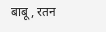बाबू, रतन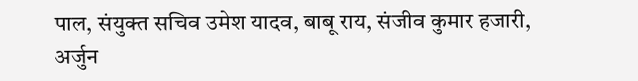पाल, संयुक्त सचिव उमेश यादव, बाबू राय, संजीव कुमार हजारी, अर्जुन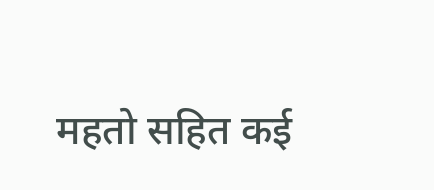महतो सहित कई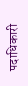पदाधिकारी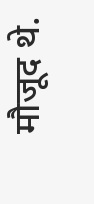मौजूद थे.